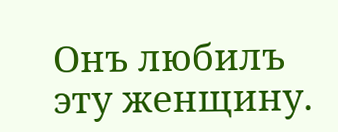Онъ любилъ эту женщину.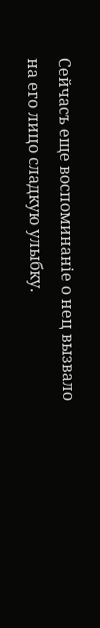Сейчасъ еще воспоминаніе о нец вызвало на его лицо сладкую улыбку.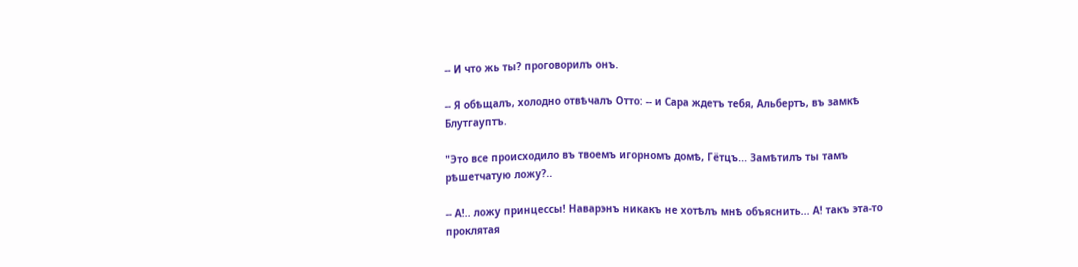-- И что жь ты? проговорилъ онъ.

-- Я обѣщалъ, холодно отвѣчалъ Отто: -- и Сара ждетъ тебя, Альбертъ, въ замкѣ Блутгауптъ.

"Это все происходило въ твоемъ игорномъ домѣ, Гётцъ... Замѣтилъ ты тамъ рѣшетчатую ложу?..

-- А!.. ложу принцессы! Наварэнъ никакъ не хотѣлъ мнѣ объяснить... А! такъ эта-то проклятая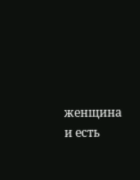женщина и есть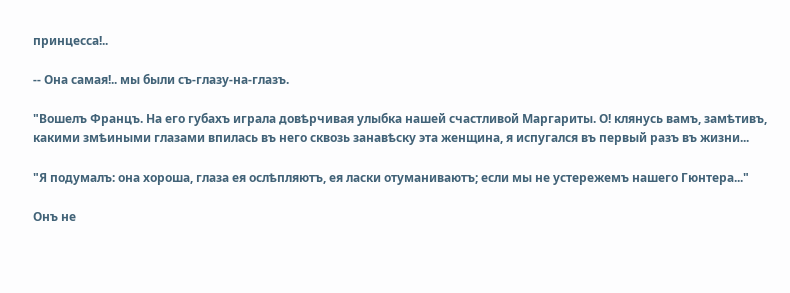принцесса!..

-- Она самая!.. мы были съ-глазу-на-глазъ.

"Вошелъ Францъ. На его губахъ играла довѣрчивая улыбка нашей счастливой Маргариты. О! клянусь вамъ, замѣтивъ, какими змѣиными глазами впилась въ него сквозь занавѣску эта женщина, я испугался въ первый разъ въ жизни...

"Я подумалъ: она хороша, глаза ея ослѣпляютъ, ея ласки отуманиваютъ; если мы не устережемъ нашего Гюнтера..."

Онъ не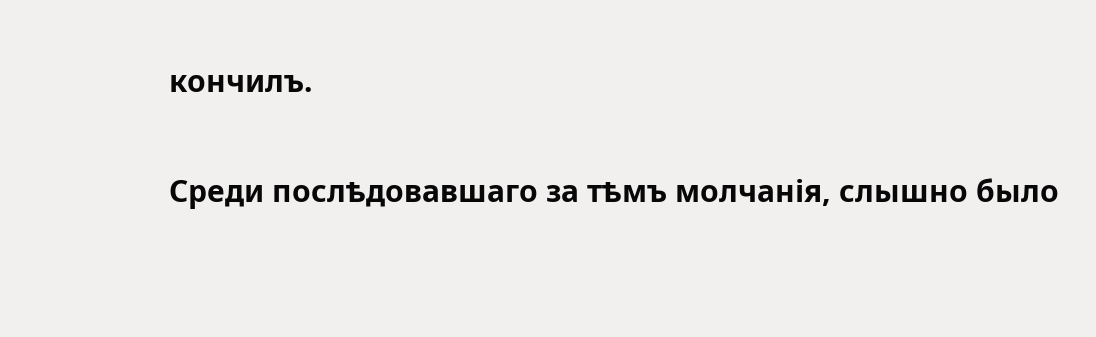кончилъ.

Среди послѣдовавшаго за тѣмъ молчанія, слышно было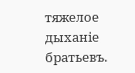тяжелое дыханіе братьевъ.